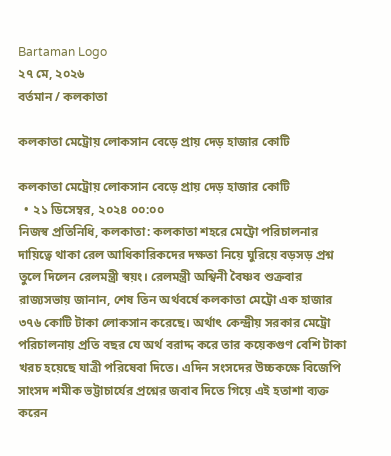Bartaman Logo
২৭ মে, ২০২৬
বর্তমান / কলকাতা

কলকাতা মেট্রোয় লোকসান বেড়ে প্রায় দেড় হাজার কোটি

কলকাতা মেট্রোয় লোকসান বেড়ে প্রায় দেড় হাজার কোটি
  • ২১ ডিসেম্বর, ২০২৪ ০০:০০
নিজস্ব প্রতিনিধি, কলকাতা: কলকাতা শহরে মেট্রো পরিচালনার দায়িত্বে থাকা রেল আধিকারিকদের দক্ষতা নিয়ে ঘুরিয়ে বড়সড় প্রশ্ন তুলে দিলেন রেলমন্ত্রী স্বয়ং। রেলমন্ত্রী অশ্বিনী বৈষ্ণব শুক্রবার রাজ্যসভায় জানান, শেষ তিন অর্থবর্ষে কলকাতা মেট্রো এক হাজার ৩৭৬ কোটি টাকা লোকসান করেছে। অর্থাৎ কেন্দ্রীয় সরকার মেট্রো পরিচালনায় প্রতি বছর যে অর্থ বরাদ্দ করে তার কয়েকগুণ বেশি টাকা খরচ হয়েছে যাত্রী পরিষেবা দিতে। এদিন সংসদের উচ্চকক্ষে বিজেপি সাংসদ শমীক ভট্টাচার্যের প্রশ্নের জবাব দিতে গিয়ে এই হতাশা ব্যক্ত করেন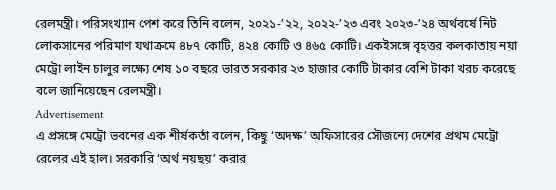রেলমন্ত্রী। পরিসংখ্যান পেশ করে তিনি বলেন, ২০২১-’২২, ২০২২-’২৩ এবং ২০২৩-’২৪ অর্থবর্ষে নিট লোকসানের পরিমাণ যথাক্রমে ৪৮৭ কোটি, ৪২৪ কোটি ও ৪৬৫ কোটি। একইসঙ্গে বৃহত্তর কলকাতায় নয়া মেট্রো লাইন চালুর লক্ষ্যে শেষ ১০ বছরে ভারত সরকার ২৩ হাজার কোটি টাকার বেশি টাকা খরচ করেছে বলে জানিয়েছেন রেলমন্ত্রী।
Advertisement
এ প্রসঙ্গে মেট্রো ভবনের এক শীর্ষকর্তা বলেন, কিছু ‘অদক্ষ’ অফিসারের সৌজন্যে দেশের প্রথম মেট্রো রেলের এই হাল। সরকারি ‘অর্থ নয়ছয়’ করার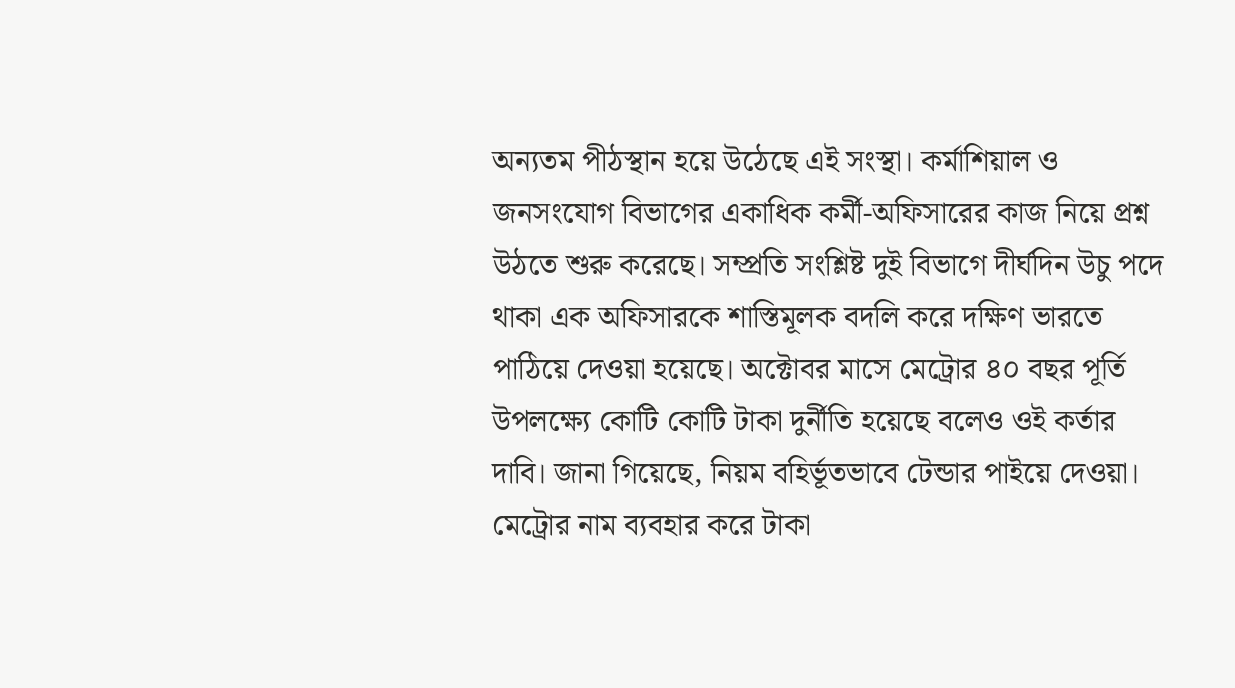অন্যতম পীঠস্থান হয়ে উঠেছে এই সংস্থা। কর্মাশিয়াল ও জনসংযোগ বিভাগের একাধিক কর্মী-অফিসারের কাজ নিয়ে প্রশ্ন উঠতে শুরু করেছে। সম্প্রতি সংশ্লিষ্ট দুই বিভাগে দীর্ঘদিন উচু পদে থাকা এক অফিসারকে শাস্তিমূলক বদলি করে দক্ষিণ ভারতে পাঠিয়ে দেওয়া হয়েছে। অক্টোবর মাসে মেট্রোর ৪০ বছর পূর্তি উপলক্ষ্যে কোটি কোটি টাকা দুর্নীতি হয়েছে বলেও ওই কর্তার দাবি। জানা গিয়েছে, নিয়ম বহির্ভূতভাবে টেন্ডার পাইয়ে দেওয়া। মেট্রোর নাম ব্যবহার করে টাকা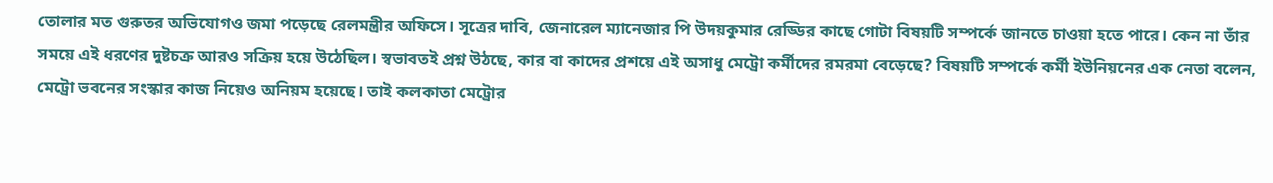তোলার মত গুরুতর অভিযোগও জমা পড়েছে রেলমন্ত্রীর অফিসে। সূত্রের দাবি, জেনারেল ম্যানেজার পি উদয়কুমার রেড্ডির কাছে গোটা বিষয়টি সম্পর্কে জানতে চাওয়া হতে পারে। কেন না তাঁর সময়ে এই ধরণের দুষ্টচক্র আরও সক্রিয় হয়ে উঠেছিল। স্বভাবতই প্রশ্ন উঠছে, কার বা কাদের প্রশয়ে এই অসাধু মেট্রো কর্মীদের রমরমা বেড়েছে? বিষয়টি সম্পর্কে কর্মী ইউনিয়নের এক নেতা বলেন, মেট্রো ভবনের সংস্কার কাজ নিয়েও অনিয়ম হয়েছে। তাই কলকাতা মেট্রোর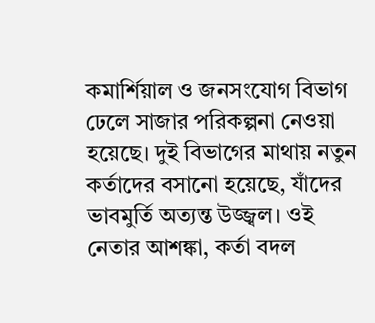কমার্শিয়াল ও জনসংযোগ বিভাগ ঢেলে সাজার পরিকল্পনা নেওয়া হয়েছে। দুই বিভাগের মাথায় নতুন কর্তাদের বসানো হয়েছে, যাঁদের ভাবমুর্তি অত্যন্ত উজ্জ্বল। ওই নেতার আশঙ্কা, কর্তা বদল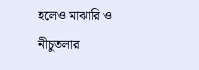হলেও মাঝারি ও নীচুতলার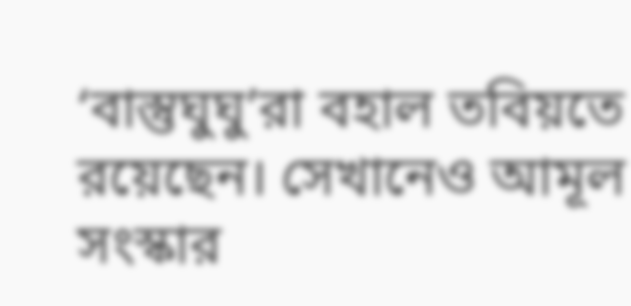‘বাস্তুঘুঘু’রা বহাল তবিয়তে রয়েছেন। সেখানেও আমূল সংস্কার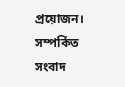প্রয়োজন।
সম্পর্কিত সংবাদ